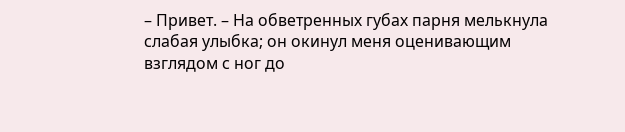– Привет. – На обветренных губах парня мелькнула слабая улыбка; он окинул меня оценивающим взглядом с ног до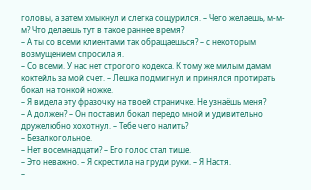головы, а затем хмыкнул и слегка сощурился. – Чего желаешь, м-м-м? Что делаешь тут в такое раннее время?
– А ты со всеми клиентами так обращаешься? – с некоторым возмущением спросила я.
– Со всеми. У нас нет строгого кодекса. К тому же милым дамам коктейль за мой счет. – Лешка подмигнул и принялся протирать бокал на тонкой ножке.
– Я видела эту фразочку на твоей страничке. Не узнаёшь меня?
– А должен? – Он поставил бокал передо мной и удивительно дружелюбно хохотнул. – Тебе чего налить?
– Безалкогольное.
– Нет восемнадцати? – Его голос стал тише.
– Это неважно. – Я скрестила на груди руки. – Я Настя.
–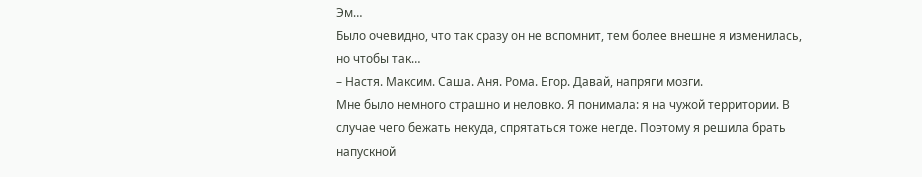Эм…
Было очевидно, что так сразу он не вспомнит, тем более внешне я изменилась, но чтобы так…
– Настя. Максим. Саша. Аня. Рома. Егор. Давай, напряги мозги.
Мне было немного страшно и неловко. Я понимала: я на чужой территории. В случае чего бежать некуда, спрятаться тоже негде. Поэтому я решила брать напускной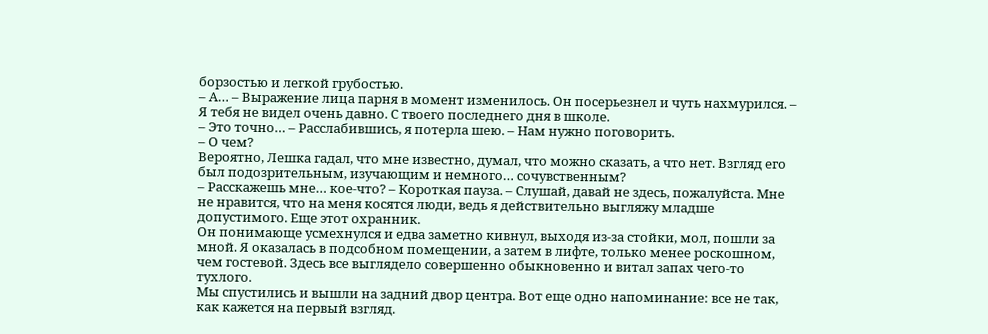борзостью и легкой грубостью.
– А… – Выражение лица парня в момент изменилось. Он посерьезнел и чуть нахмурился. – Я тебя не видел очень давно. С твоего последнего дня в школе.
– Это точно… – Расслабившись, я потерла шею. – Нам нужно поговорить.
– О чем?
Вероятно, Лешка гадал, что мне известно, думал, что можно сказать, а что нет. Взгляд его был подозрительным, изучающим и немного… сочувственным?
– Расскажешь мне… кое-что? – Короткая пауза. – Слушай, давай не здесь, пожалуйста. Мне не нравится, что на меня косятся люди, ведь я действительно выгляжу младше допустимого. Еще этот охранник.
Он понимающе усмехнулся и едва заметно кивнул, выходя из-за стойки, мол, пошли за мной. Я оказалась в подсобном помещении, а затем в лифте, только менее роскошном, чем гостевой. Здесь все выглядело совершенно обыкновенно и витал запах чего-то тухлого.
Мы спустились и вышли на задний двор центра. Вот еще одно напоминание: все не так, как кажется на первый взгляд.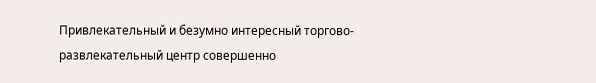Привлекательный и безумно интересный торгово-развлекательный центр совершенно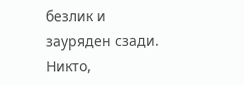безлик и зауряден сзади. Никто,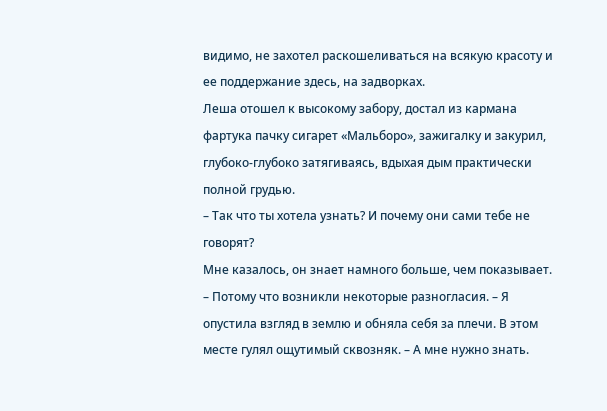видимо, не захотел раскошеливаться на всякую красоту и ее поддержание здесь, на задворках.
Леша отошел к высокому забору, достал из кармана фартука пачку сигарет «Мальборо», зажигалку и закурил, глубоко-глубоко затягиваясь, вдыхая дым практически полной грудью.
– Так что ты хотела узнать? И почему они сами тебе не говорят?
Мне казалось, он знает намного больше, чем показывает.
– Потому что возникли некоторые разногласия. – Я опустила взгляд в землю и обняла себя за плечи. В этом месте гулял ощутимый сквозняк. – А мне нужно знать.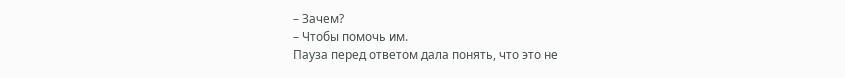– Зачем?
– Чтобы помочь им.
Пауза перед ответом дала понять, что это не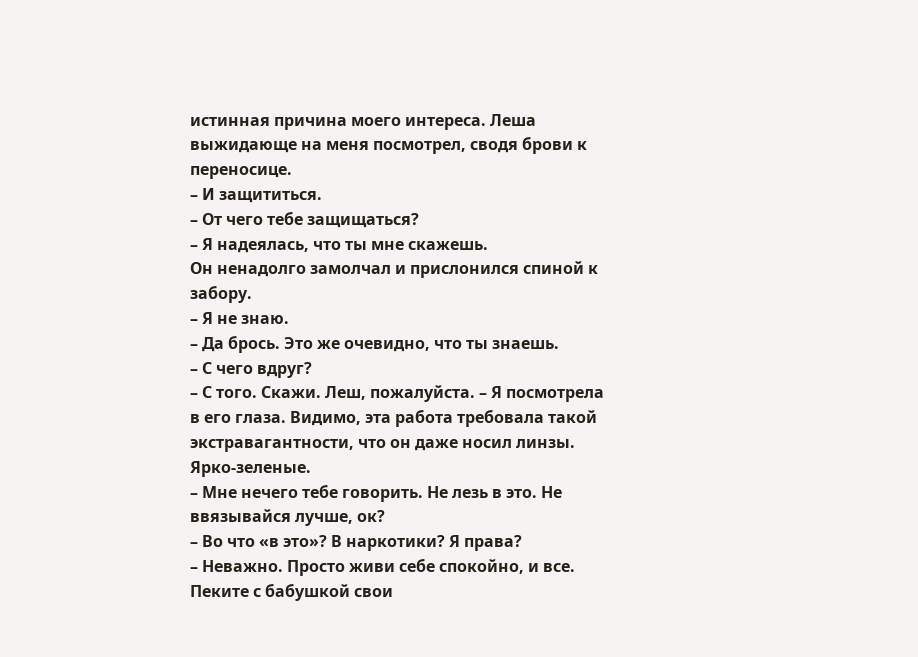истинная причина моего интереса. Леша выжидающе на меня посмотрел, сводя брови к переносице.
– И защититься.
– От чего тебе защищаться?
– Я надеялась, что ты мне скажешь.
Он ненадолго замолчал и прислонился спиной к забору.
– Я не знаю.
– Да брось. Это же очевидно, что ты знаешь.
– С чего вдруг?
– С того. Скажи. Леш, пожалуйста. – Я посмотрела в его глаза. Видимо, эта работа требовала такой экстравагантности, что он даже носил линзы. Ярко-зеленые.
– Мне нечего тебе говорить. Не лезь в это. Не ввязывайся лучше, ок?
– Во что «в это»? В наркотики? Я права?
– Неважно. Просто живи себе спокойно, и все. Пеките с бабушкой свои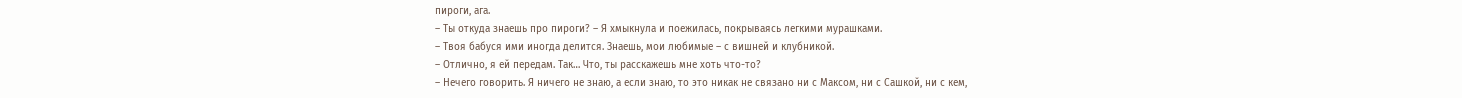пироги, ага.
– Ты откуда знаешь про пироги? – Я хмыкнула и поежилась, покрываясь легкими мурашками.
– Твоя бабуся ими иногда делится. Знаешь, мои любимые – с вишней и клубникой.
– Отлично, я ей передам. Так… Что, ты расскажешь мне хоть что-то?
– Нечего говорить. Я ничего не знаю, а если знаю, то это никак не связано ни с Максом, ни с Сашкой, ни с кем,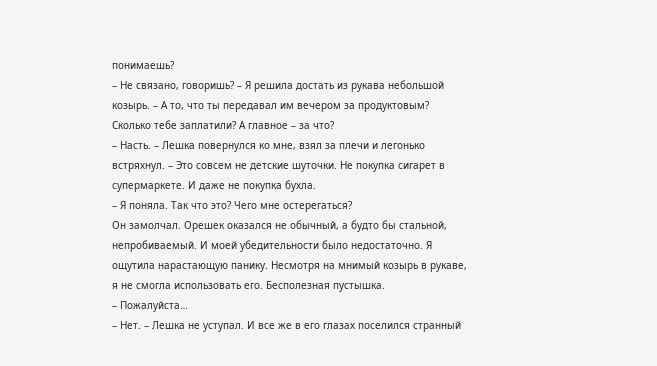понимаешь?
– Не связано, говоришь? – Я решила достать из рукава небольшой козырь. – А то, что ты передавал им вечером за продуктовым? Сколько тебе заплатили? А главное – за что?
– Насть. – Лешка повернулся ко мне, взял за плечи и легонько встряхнул. – Это совсем не детские шуточки. Не покупка сигарет в супермаркете. И даже не покупка бухла.
– Я поняла. Так что это? Чего мне остерегаться?
Он замолчал. Орешек оказался не обычный, а будто бы стальной, непробиваемый. И моей убедительности было недостаточно. Я ощутила нарастающую панику. Несмотря на мнимый козырь в рукаве, я не смогла использовать его. Бесполезная пустышка.
– Пожалуйста…
– Нет. – Лешка не уступал. И все же в его глазах поселился странный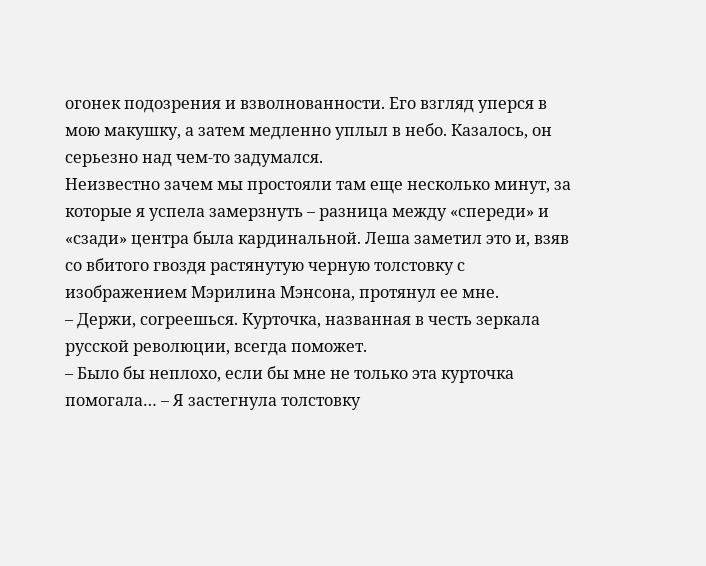огонек подозрения и взволнованности. Его взгляд уперся в мою макушку, а затем медленно уплыл в небо. Казалось, он серьезно над чем-то задумался.
Неизвестно зачем мы простояли там еще несколько минут, за которые я успела замерзнуть – разница между «спереди» и «сзади» центра была кардинальной. Леша заметил это и, взяв со вбитого гвоздя растянутую черную толстовку с изображением Мэрилина Мэнсона, протянул ее мне.
– Держи, согреешься. Курточка, названная в честь зеркала русской революции, всегда поможет.
– Было бы неплохо, если бы мне не только эта курточка помогала… – Я застегнула толстовку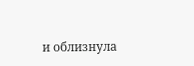и облизнула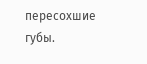пересохшие губы.